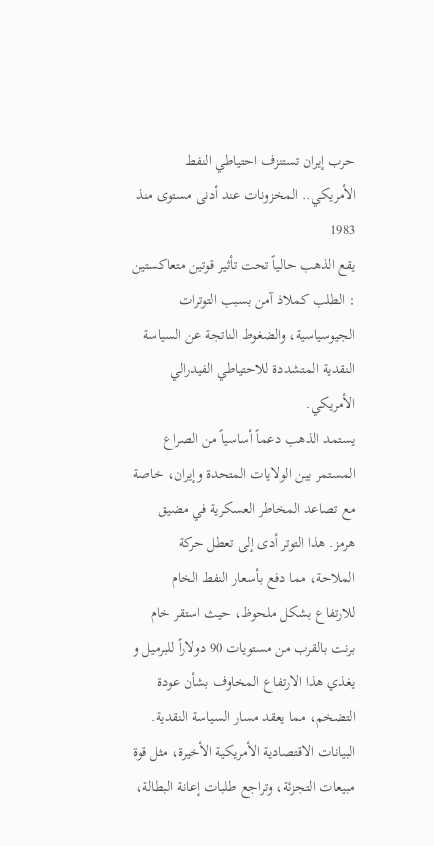حرب إيران تستنزف احتياطي النفط الأمريكي.. المخزونات عند أدنى مستوى منذ 1983
يقع الذهب حالياً تحت تأثير قوتين متعاكستين : الطلب كملاذ آمن بسبب التوترات الجيوسياسية، والضغوط الناتجة عن السياسة النقدية المتشددة للاحتياطي الفيدرالي الأمريكي.
يستمد الذهب دعماً أساسياً من الصراع المستمر بين الولايات المتحدة وإيران، خاصة مع تصاعد المخاطر العسكرية في مضيق هرمز. هذا التوتر أدى إلى تعطل حركة الملاحة، مما دفع بأسعار النفط الخام للارتفاع بشكل ملحوظ، حيث استقر خام برنت بالقرب من مستويات 90 دولاراً للبرميل و يغذي هذا الارتفاع المخاوف بشأن عودة التضخم، مما يعقد مسار السياسة النقدية.
البيانات الاقتصادية الأمريكية الأخيرة، مثل قوة مبيعات التجزئة، وتراجع طلبات إعانة البطالة،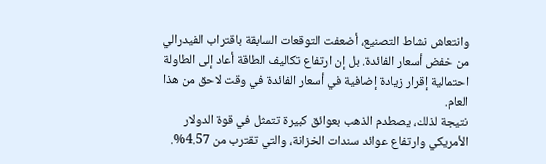وانتعاش نشاط التصنيع، أضعفت التوقعات السابقة باقتراب الفيدرالي من خفض أسعار الفائدة. بل إن ارتفاع تكاليف الطاقة أعاد إلى الطاولة احتمالية إقرار زيادة إضافية في أسعار الفائدة في وقت لاحق من هذا العام.
نتيجة لذلك، يصطدم الذهب بعوائق كبيرة تتمثل في قوة الدولار الأمريكي وارتفاع عوائد سندات الخزانة، والتي تقترب من 4.57%.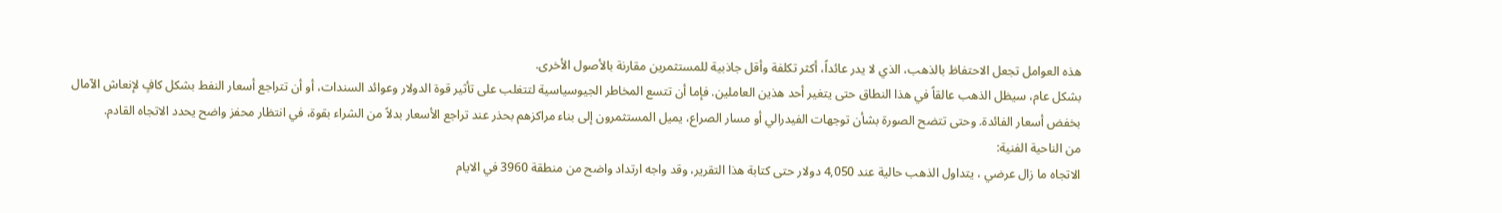هذه العوامل تجعل الاحتفاظ بالذهب، الذي لا يدر عائداً، أكثر تكلفة وأقل جاذبية للمستثمرين مقارنة بالأصول الأخرى.
بشكل عام، سيظل الذهب عالقاً في هذا النطاق حتى يتغير أحد هذين العاملين. فإما أن تتسع المخاطر الجيوسياسية لتتغلب على تأثير قوة الدولار وعوائد السندات، أو أن تتراجع أسعار النفط بشكل كافٍ لإنعاش الآمال بخفض أسعار الفائدة. وحتى تتضح الصورة بشأن توجهات الفيدرالي أو مسار الصراع، يميل المستثمرون إلى بناء مراكزهم بحذر عند تراجع الأسعار بدلاً من الشراء بقوة، في انتظار محفز واضح يحدد الاتجاه القادم.
من الناحية الفنية:
الاتجاه ما زال عرضي ، يتداول الذهب حالية عند 4,050 دولار حتى كتابة هذا التقرير، وقد واجه ارتداد واضح من منطقة 3960 في الايام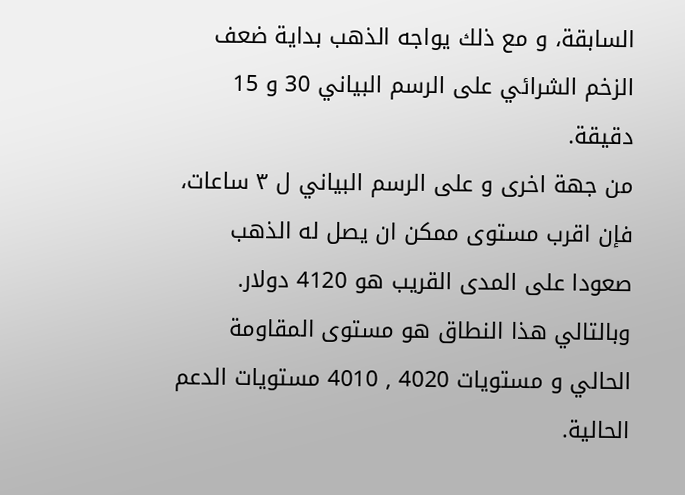السابقة، و مع ذلك يواجه الذهب بداية ضعف الزخم الشرائي على الرسم البياني 30 و 15 دقيقة.
من جهة اخرى و على الرسم البياني ل ٣ ساعات، فإن اقرب مستوى ممكن ان يصل له الذهب صعودا على المدى القريب هو 4120 دولار. وبالتالي هذا النطاق هو مستوى المقاومة الحالي و مستويات 4020 , 4010 مستويات الدعم الحالية.